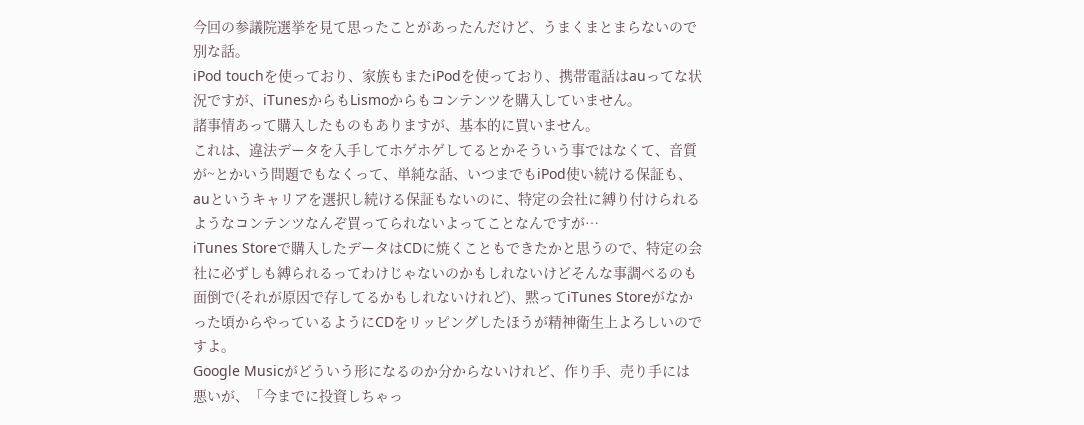今回の参議院選挙を見て思ったことがあったんだけど、うまくまとまらないので別な話。
iPod touchを使っており、家族もまたiPodを使っており、携帯電話はauってな状況ですが、iTunesからもLismoからもコンテンツを購入していません。
諸事情あって購入したものもありますが、基本的に買いません。
これは、違法データを入手してホゲホゲしてるとかそういう事ではなくて、音質が~とかいう問題でもなくって、単純な話、いつまでもiPod使い続ける保証も、auというキャリアを選択し続ける保証もないのに、特定の会社に縛り付けられるようなコンテンツなんぞ買ってられないよってことなんですが…
iTunes Storeで購入したデータはCDに焼くこともできたかと思うので、特定の会社に必ずしも縛られるってわけじゃないのかもしれないけどそんな事調べるのも面倒で(それが原因で存してるかもしれないけれど)、黙ってiTunes Storeがなかった頃からやっているようにCDをリッピングしたほうが精神衛生上よろしいのですよ。
Google Musicがどういう形になるのか分からないけれど、作り手、売り手には悪いが、「今までに投資しちゃっ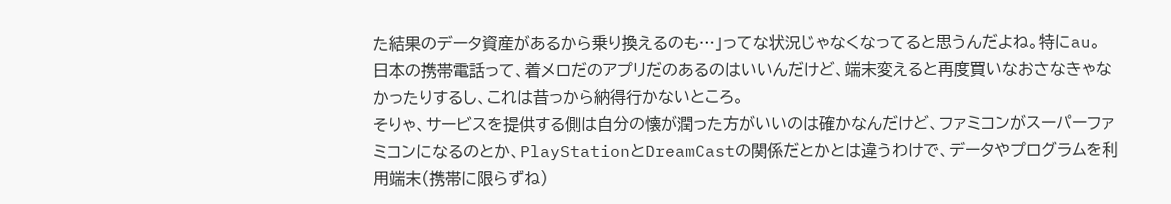た結果のデータ資産があるから乗り換えるのも…」ってな状況じゃなくなってると思うんだよね。特にau。
日本の携帯電話って、着メロだのアプリだのあるのはいいんだけど、端末変えると再度買いなおさなきゃなかったりするし、これは昔っから納得行かないところ。
そりゃ、サービスを提供する側は自分の懐が潤った方がいいのは確かなんだけど、ファミコンがスーパーファミコンになるのとか、PlayStationとDreamCastの関係だとかとは違うわけで、データやプログラムを利用端末(携帯に限らずね)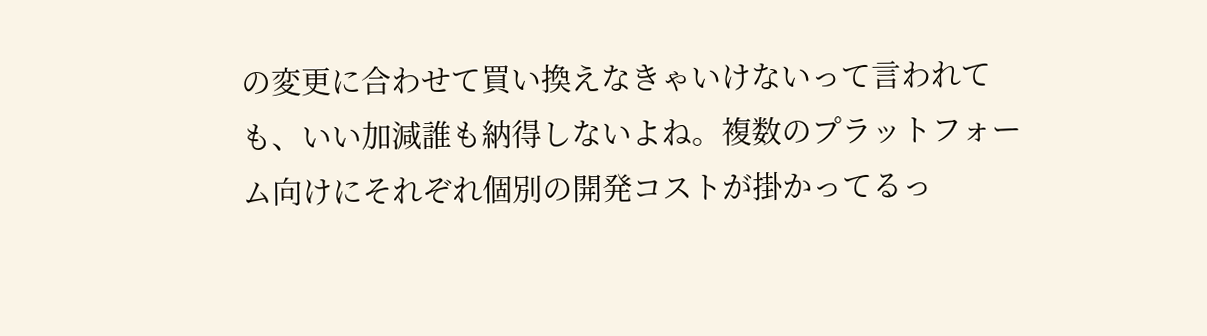の変更に合わせて買い換えなきゃいけないって言われても、いい加減誰も納得しないよね。複数のプラットフォーム向けにそれぞれ個別の開発コストが掛かってるっ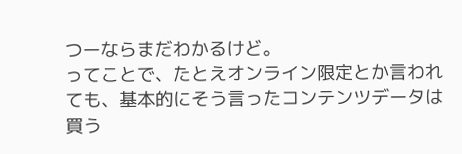つーならまだわかるけど。
ってことで、たとえオンライン限定とか言われても、基本的にそう言ったコンテンツデータは買う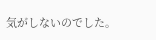気がしないのでした。